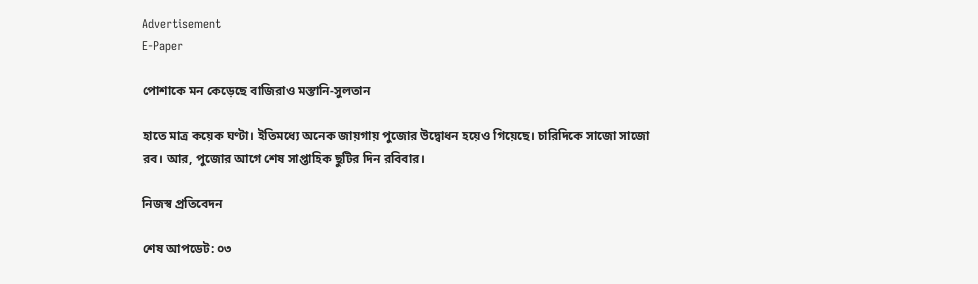Advertisement
E-Paper

পোশাকে মন কেড়েছে বাজিরাও মস্তানি-সুলতান

হাতে মাত্র কয়েক ঘণ্টা। ইতিমধ্যে অনেক জায়গায় পুজোর উদ্বোধন হয়েও গিয়েছে। চারিদিকে সাজো সাজো রব। আর, পুজোর আগে শেষ সাপ্তাহিক ছুটির দিন রবিবার।

নিজস্ব প্রতিবেদন

শেষ আপডেট: ০৩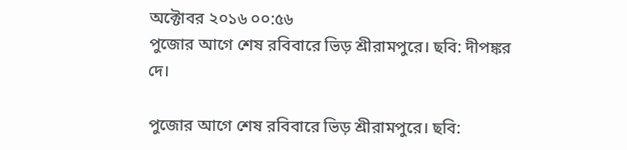অক্টোবর ২০১৬ ০০:৫৬
পুজোর আগে শেষ রবিবারে ভিড় শ্রীরামপুরে। ছবি: দীপঙ্কর দে।

পুজোর আগে শেষ রবিবারে ভিড় শ্রীরামপুরে। ছবি: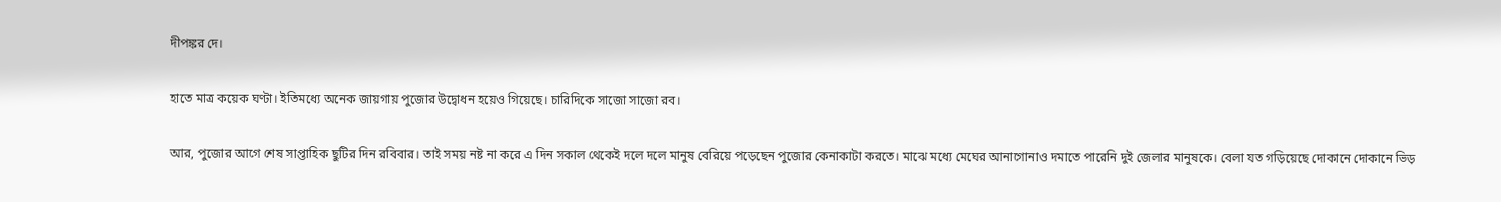দীপঙ্কর দে।

হাতে মাত্র কয়েক ঘণ্টা। ইতিমধ্যে অনেক জায়গায় পুজোর উদ্বোধন হয়েও গিয়েছে। চারিদিকে সাজো সাজো রব।

আর, পুজোর আগে শেষ সাপ্তাহিক ছুটির দিন রবিবার। তাই সময় নষ্ট না করে এ দিন সকাল থেকেই দলে দলে মানুষ বেরিয়ে পড়েছেন পুজোর কেনাকাটা করতে। মাঝে মধ্যে মেঘের আনাগোনাও দমাতে পারেনি দুই জেলার মানুষকে। বেলা যত গড়িয়েছে দোকানে দোকানে ভিড়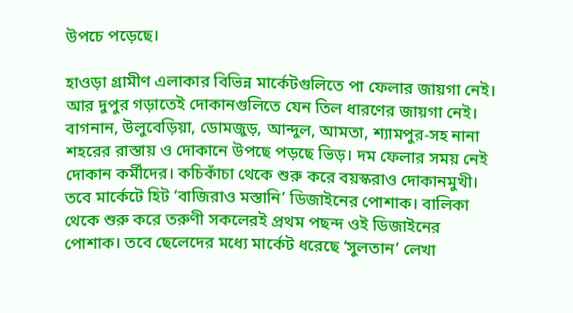উপচে পড়েছে।

হাওড়া গ্রামীণ এলাকার বিভিন্ন মার্কেটগুলিতে পা ফেলার জায়গা নেই। আর দুপুর গড়াতেই দোকানগুলিতে যেন তিল ধারণের জায়গা নেই। বাগনান, উলুবেড়িয়া, ডোমজুড়, আন্দুল, আমতা, শ্যামপুর-সহ নানা শহরের রাস্তায় ও দোকানে উপছে পড়ছে ভিড়। দম ফেলার সময় নেই দোকান কর্মীদের। কচিকাঁচা থেকে শুরু করে বয়স্করাও দোকানমুখী। তবে মার্কেটে হিট ‘বাজিরাও মস্তানি’ ডিজাইনের পোশাক। বালিকা থেকে শুরু করে তরুণী সকলেরই প্রথম পছন্দ ওই ডিজাইনের পোশাক। তবে ছেলেদের মধ্যে মার্কেট ধরেছে ‘সুলতান’ লেখা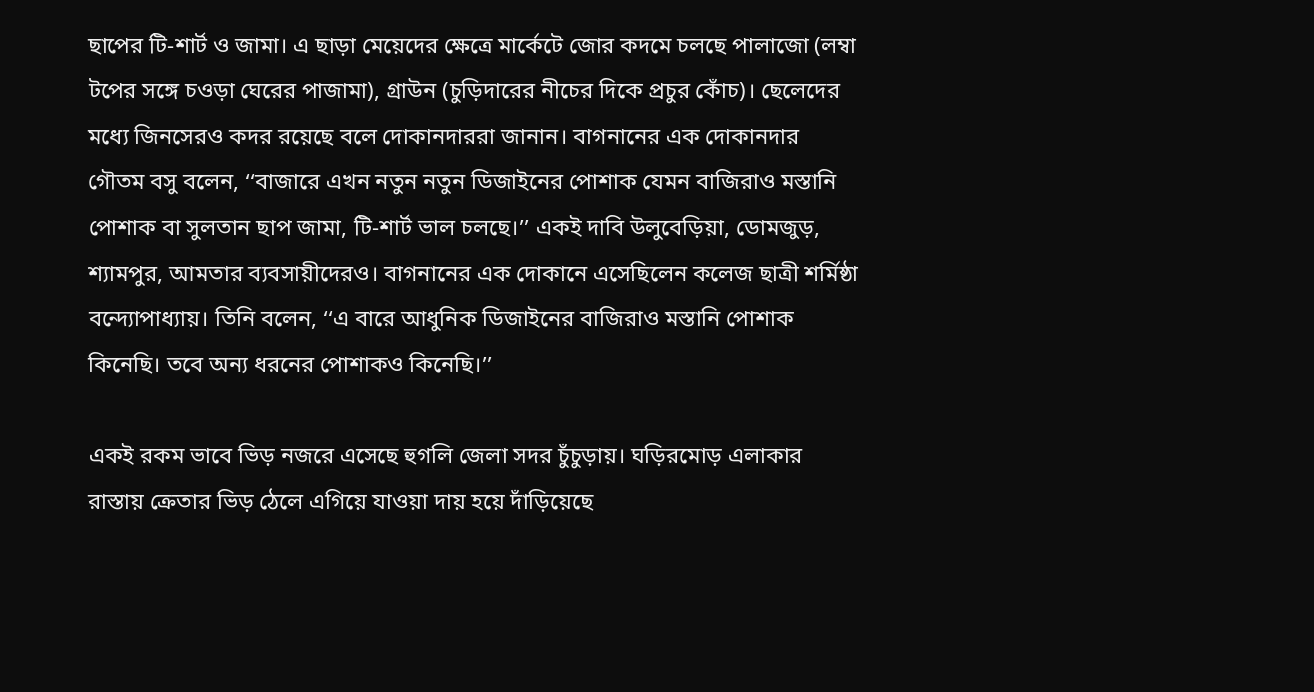ছাপের টি-শার্ট ও জামা। এ ছাড়া মেয়েদের ক্ষেত্রে মার্কেটে জোর কদমে চলছে পালাজো (লম্বা টপের সঙ্গে চওড়া ঘেরের পাজামা), গ্রাউন (চুড়িদারের নীচের দিকে প্রচুর কোঁচ)। ছেলেদের মধ্যে জিনসেরও কদর রয়েছে বলে দোকানদাররা জানান। বাগনানের এক দোকানদার গৌতম বসু বলেন, ‘‘বাজারে এখন নতুন নতুন ডিজাইনের পোশাক যেমন বাজিরাও মস্তানি পোশাক বা সুলতান ছাপ জামা, টি-শার্ট ভাল চলছে।’’ একই দাবি উলুবেড়িয়া, ডোমজুড়, শ্যামপুর, আমতার ব্যবসায়ীদেরও। বাগনানের এক দোকানে এসেছিলেন কলেজ ছাত্রী শর্মিষ্ঠা বন্দ্যোপাধ্যায়। তিনি বলেন, ‘‘এ বারে আধুনিক ডিজাইনের বাজিরাও মস্তানি পোশাক কিনেছি। তবে অন্য ধরনের পোশাকও কিনেছি।’’

একই রকম ভাবে ভিড় নজরে এসেছে হুগলি জেলা সদর চুঁচুড়ায়। ঘড়িরমোড় এলাকার রাস্তায় ক্রেতার ভিড় ঠেলে এগিয়ে যাওয়া দায় হয়ে দাঁড়িয়েছে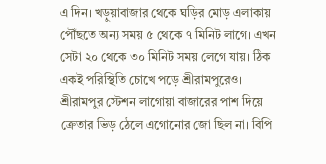এ দিন। খড়ুয়াবাজার থেকে ঘড়ির মোড় এলাকায় পৌঁছতে অন্য সময় ৫ থেকে ৭ মিনিট লাগে। এখন সেটা ২০ থেকে ৩০ মিনিট সময় লেগে যায়। ঠিক একই পরিস্থিতি চোখে পড়ে শ্রীরামপুরেও। শ্রীরামপুর স্টেশন লাগোয়া বাজারের পাশ দিয়ে ক্রেতার ভিড় ঠেলে এগোনোর জো ছিল না। বিপি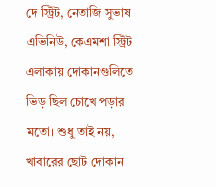দে স্ট্রিট, নেতাজি সুভাষ এভিনিউ, কেএমশা স্ট্রিট এলাকায় দোকানগুলিতে ভিড় ছিল চোখে পড়ার মতো। শুধু তাই নয়, খাবারের ছোট দোকান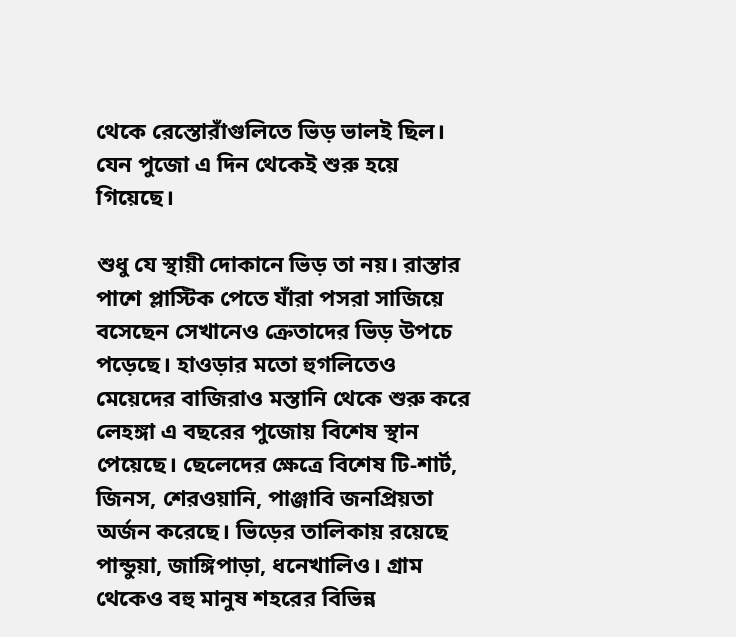থেকে রেস্তোরাঁগুলিতে ভিড় ভালই ছিল। যেন পুজো এ দিন থেকেই শুরু হয়ে গিয়েছে।

শুধু যে স্থায়ী দোকানে ভিড় তা নয়। রাস্তার পাশে প্লাস্টিক পেতে যাঁরা পসরা সাজিয়ে বসেছেন সেখানেও ক্রেতাদের ভিড় উপচে পড়েছে। হাওড়ার মতো হুগলিতেও মেয়েদের বাজিরাও মস্তানি থেকে শুরু করে লেহঙ্গা এ বছরের পুজোয় বিশেষ স্থান পেয়েছে। ছেলেদের ক্ষেত্রে বিশেষ টি-শার্ট, জিনস, শেরওয়ানি, পাঞ্জাবি জনপ্রিয়তা অর্জন করেছে। ভিড়ের তালিকায় রয়েছে পান্ডুয়া, জাঙ্গিপাড়া, ধনেখালিও। গ্রাম থেকেও বহু মানুষ শহরের বিভিন্ন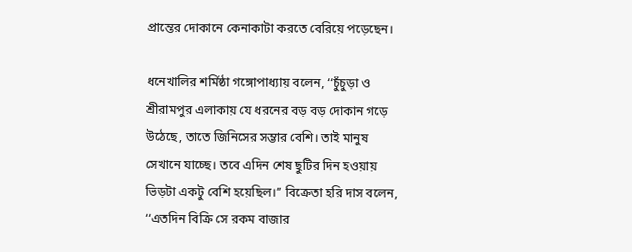প্রান্তের দোকানে কেনাকাটা করতে বেরিয়ে পড়েছেন।

ধনেখালির শর্মিষ্ঠা গঙ্গোপাধ্যায় বলেন, ‘‘চুঁচুড়া ও শ্রীরামপুর এলাকায় যে ধরনের বড় বড় দোকান গড়ে উঠেছে, তাতে জিনিসের সম্ভার বেশি। তাই মা‌নুষ সেখানে যাচ্ছে। তবে এদিন শেষ ছুটির দিন হওয়ায় ভিড়টা একটু বেশি হয়েছিল।’’ বিক্রেতা হরি দাস বলেন, ‘‘এতদিন বিক্রি সে রকম বাজার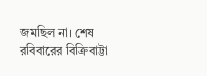জমছিল না। শেষ রবিবারের বিক্রিবাট্টা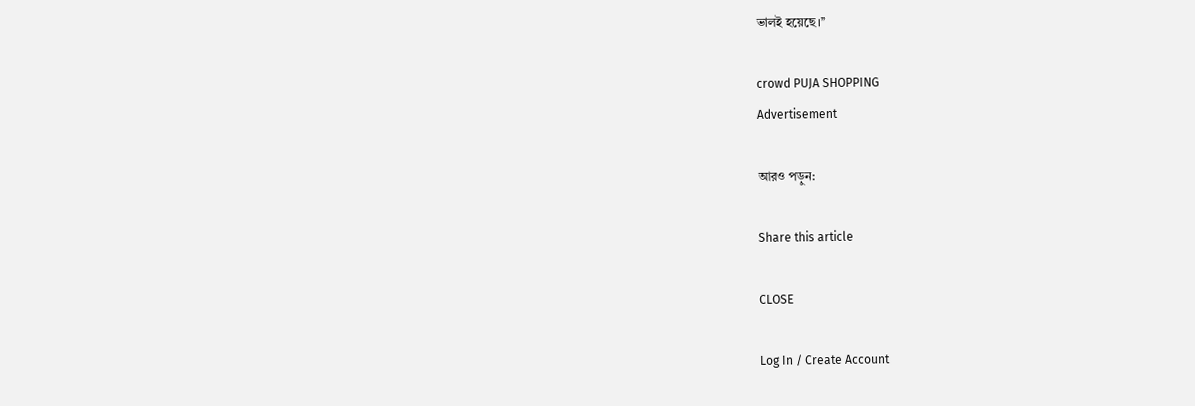ভালই হয়েছে।’’

crowd PUJA SHOPPING
Advertisement

আরও পড়ুন:

Share this article

CLOSE

Log In / Create Account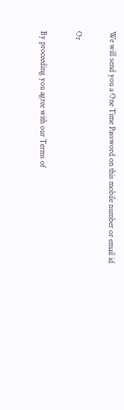We will send you a One Time Password on this mobile number or email id

Or

By proceeding you agree with our Terms of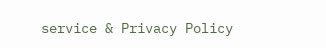service & Privacy Policy